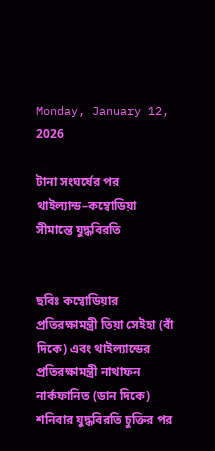Monday, January 12, 2026

টানা সংঘর্ষের পর থাইল্যান্ড–কম্বোডিয়া সীমান্তে যুদ্ধবিরতি


ছবিঃ কম্বোডিয়ার প্রতিরক্ষামন্ত্রী তিয়া সেইহা (বাঁ দিকে) এবং থাইল্যান্ডের প্রতিরক্ষামন্ত্রী নাথাফন নার্কফানিত (ডান দিকে) শনিবার যুদ্ধবিরতি চুক্তির পর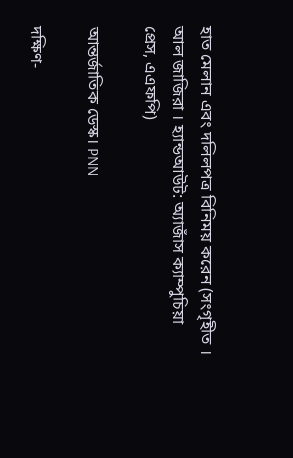হাত মেলান এবং দলিলপত্র বিনিময় করেন (সংগৃহীত । আল জাজিরা । হ্যান্ডআউট: অ্যাজাঁস ক্যাম্পুচিয়া প্রেস, এএফপি)

আন্তর্জাতিক ডেস্ক। PNN

দক্ষিণ-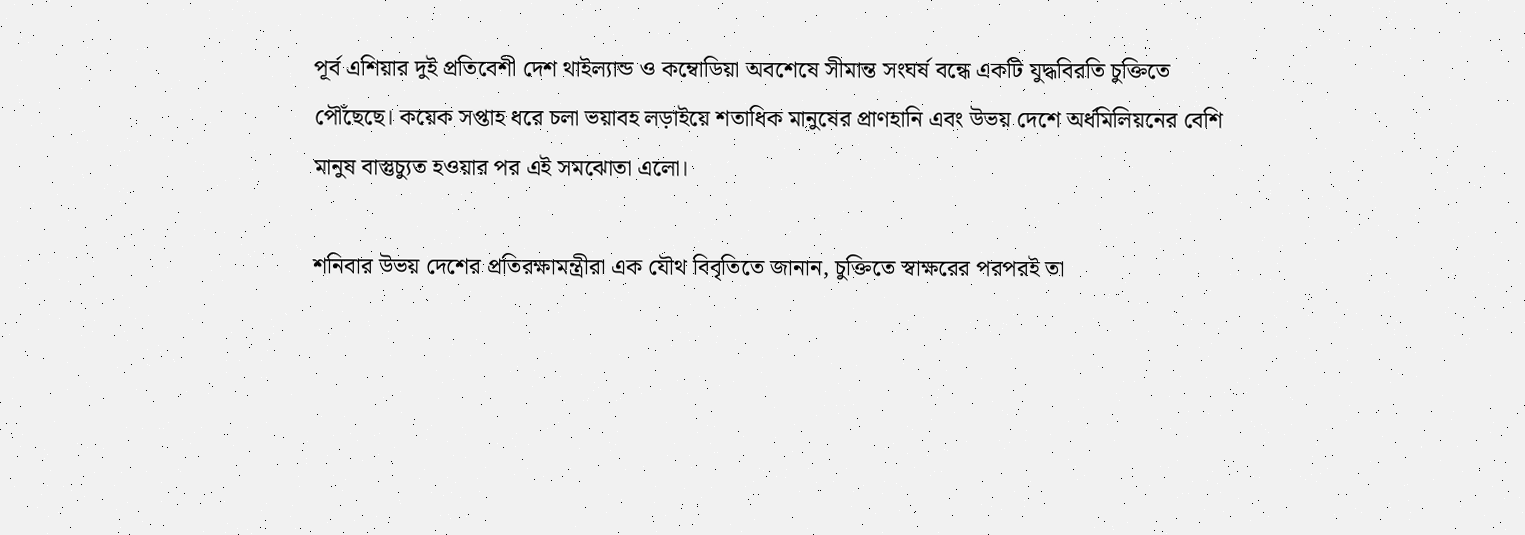পূর্ব এশিয়ার দুই প্রতিবেশী দেশ থাইল্যান্ড ও কম্বোডিয়া অবশেষে সীমান্ত সংঘর্ষ বন্ধে একটি যুদ্ধবিরতি চুক্তিতে পৌঁছেছে। কয়েক সপ্তাহ ধরে চলা ভয়াবহ লড়াইয়ে শতাধিক মানুষের প্রাণহানি এবং উভয় দেশে অর্ধমিলিয়নের বেশি মানুষ বাস্তুচ্যুত হওয়ার পর এই সমঝোতা এলো।

শনিবার উভয় দেশের প্রতিরক্ষামন্ত্রীরা এক যৌথ বিবৃতিতে জানান, চুক্তিতে স্বাক্ষরের পরপরই তা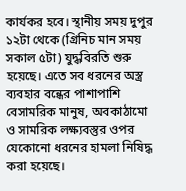কার্যকর হবে। স্থানীয় সময় দুপুর ১২টা থেকে (গ্রিনিচ মান সময় সকাল ৫টা) যুদ্ধবিরতি শুরু হয়েছে। এতে সব ধরনের অস্ত্র ব্যবহার বন্ধের পাশাপাশি বেসামরিক মানুষ, অবকাঠামো ও সামরিক লক্ষ্যবস্তুর ওপর যেকোনো ধরনের হামলা নিষিদ্ধ করা হয়েছে।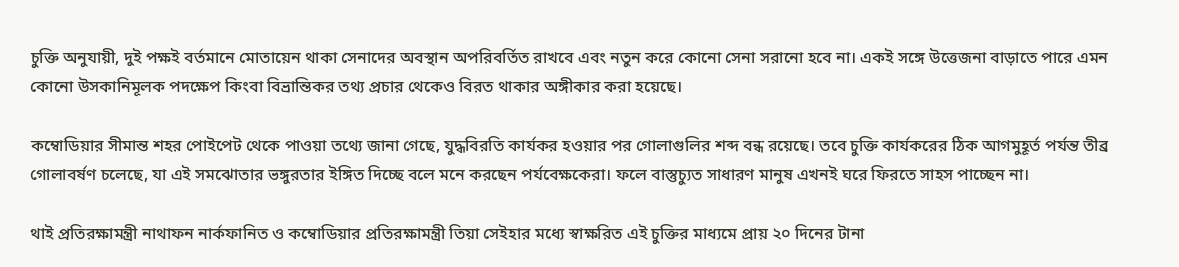চুক্তি অনুযায়ী, দুই পক্ষই বর্তমানে মোতায়েন থাকা সেনাদের অবস্থান অপরিবর্তিত রাখবে এবং নতুন করে কোনো সেনা সরানো হবে না। একই সঙ্গে উত্তেজনা বাড়াতে পারে এমন কোনো উসকানিমূলক পদক্ষেপ কিংবা বিভ্রান্তিকর তথ্য প্রচার থেকেও বিরত থাকার অঙ্গীকার করা হয়েছে।

কম্বোডিয়ার সীমান্ত শহর পোইপেট থেকে পাওয়া তথ্যে জানা গেছে, যুদ্ধবিরতি কার্যকর হওয়ার পর গোলাগুলির শব্দ বন্ধ রয়েছে। তবে চুক্তি কার্যকরের ঠিক আগমুহূর্ত পর্যন্ত তীব্র গোলাবর্ষণ চলেছে, যা এই সমঝোতার ভঙ্গুরতার ইঙ্গিত দিচ্ছে বলে মনে করছেন পর্যবেক্ষকেরা। ফলে বাস্তুচ্যুত সাধারণ মানুষ এখনই ঘরে ফিরতে সাহস পাচ্ছেন না।

থাই প্রতিরক্ষামন্ত্রী নাথাফন নার্কফানিত ও কম্বোডিয়ার প্রতিরক্ষামন্ত্রী তিয়া সেইহার মধ্যে স্বাক্ষরিত এই চুক্তির মাধ্যমে প্রায় ২০ দিনের টানা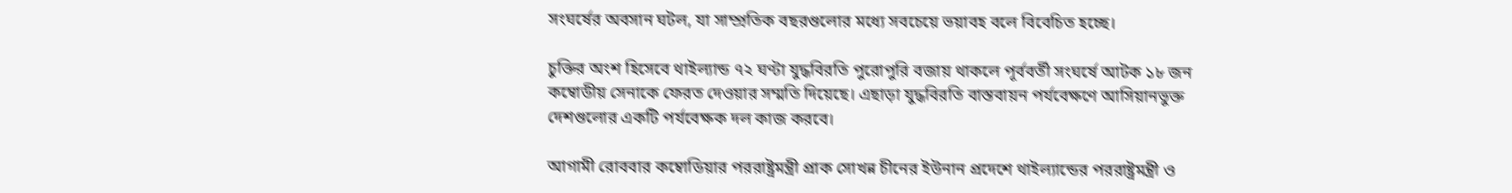সংঘর্ষের অবসান ঘটল, যা সাম্প্রতিক বছরগুলোর মধ্যে সবচেয়ে ভয়াবহ বলে বিবেচিত হচ্ছে।

চুক্তির অংশ হিসেবে থাইল্যান্ড ৭২ ঘণ্টা যুদ্ধবিরতি পুরোপুরি বজায় থাকলে পূর্ববর্তী সংঘর্ষে আটক ১৮ জন কম্বোডীয় সেনাকে ফেরত দেওয়ার সম্মতি দিয়েছে। এছাড়া যুদ্ধবিরতি বাস্তবায়ন পর্যবেক্ষণে আসিয়ানভুক্ত দেশগুলোর একটি পর্যবেক্ষক দল কাজ করবে।

আগামী রোববার কম্বোডিয়ার পররাষ্ট্রমন্ত্রী প্রাক সোখন্ন চীনের ইউনান প্রদেশে থাইল্যান্ডের পররাষ্ট্রমন্ত্রী ও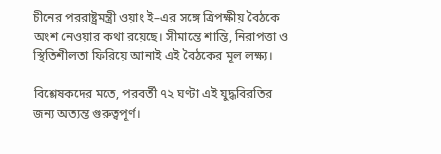চীনের পররাষ্ট্রমন্ত্রী ওয়াং ই–এর সঙ্গে ত্রিপক্ষীয় বৈঠকে অংশ নেওয়ার কথা রয়েছে। সীমান্তে শান্তি, নিরাপত্তা ও স্থিতিশীলতা ফিরিয়ে আনাই এই বৈঠকের মূল লক্ষ্য।

বিশ্লেষকদের মতে, পরবর্তী ৭২ ঘণ্টা এই যুদ্ধবিরতির জন্য অত্যন্ত গুরুত্বপূর্ণ।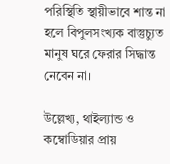পরিস্থিতি স্থায়ীভাবে শান্ত না হলে বিপুলসংখ্যক বাস্তুচ্যুত মানুষ ঘরে ফেরার সিদ্ধান্ত নেবেন না।

উল্লেখ্য, থাইল্যান্ড ও কম্বোডিয়ার প্রায়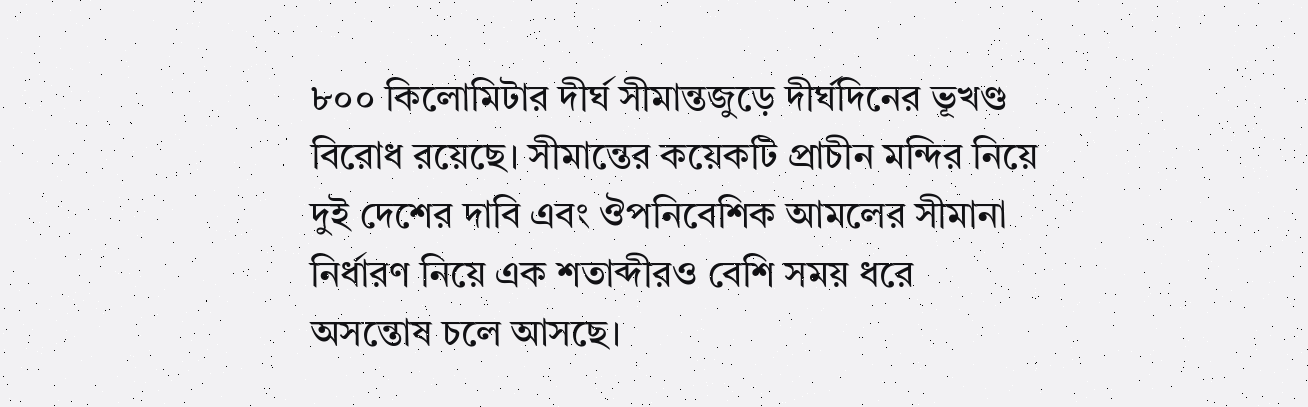৮০০ কিলোমিটার দীর্ঘ সীমান্তজুড়ে দীর্ঘদিনের ভূখণ্ড বিরোধ রয়েছে। সীমান্তের কয়েকটি প্রাচীন মন্দির নিয়ে দুই দেশের দাবি এবং ঔপনিবেশিক আমলের সীমানা নির্ধারণ নিয়ে এক শতাব্দীরও বেশি সময় ধরে অসন্তোষ চলে আসছে।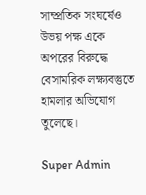সাম্প্রতিক সংঘর্ষেও উভয় পক্ষ একে অপরের বিরুদ্ধে বেসামরিক লক্ষ্যবস্তুতে হামলার অভিযোগ তুলেছে।

Super Admin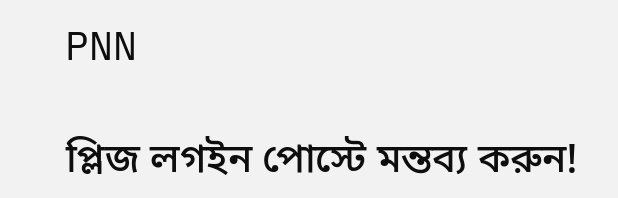PNN

প্লিজ লগইন পোস্টে মন্তব্য করুন!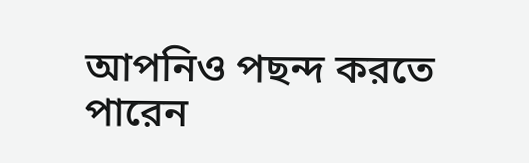আপনিও পছন্দ করতে পারেন